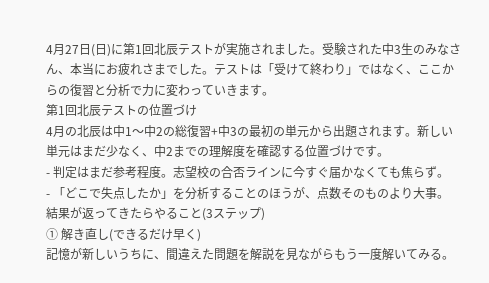4月27日(日)に第1回北辰テストが実施されました。受験された中3生のみなさん、本当にお疲れさまでした。テストは「受けて終わり」ではなく、ここからの復習と分析で力に変わっていきます。
第1回北辰テストの位置づけ
4月の北辰は中1〜中2の総復習+中3の最初の単元から出題されます。新しい単元はまだ少なく、中2までの理解度を確認する位置づけです。
- 判定はまだ参考程度。志望校の合否ラインに今すぐ届かなくても焦らず。
- 「どこで失点したか」を分析することのほうが、点数そのものより大事。
結果が返ってきたらやること(3ステップ)
① 解き直し(できるだけ早く)
記憶が新しいうちに、間違えた問題を解説を見ながらもう一度解いてみる。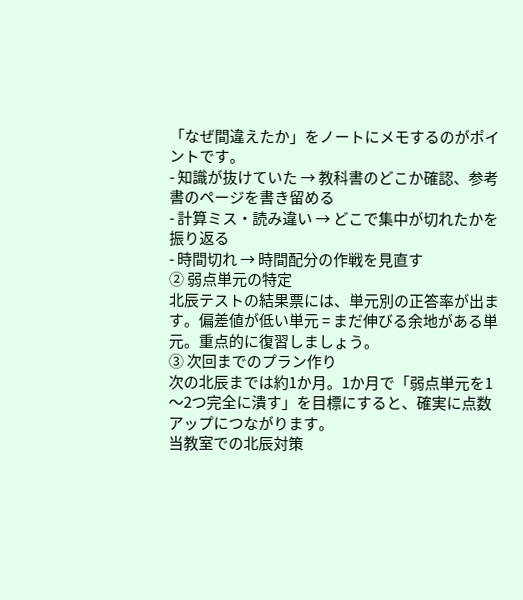「なぜ間違えたか」をノートにメモするのがポイントです。
- 知識が抜けていた → 教科書のどこか確認、参考書のページを書き留める
- 計算ミス・読み違い → どこで集中が切れたかを振り返る
- 時間切れ → 時間配分の作戦を見直す
② 弱点単元の特定
北辰テストの結果票には、単元別の正答率が出ます。偏差値が低い単元 = まだ伸びる余地がある単元。重点的に復習しましょう。
③ 次回までのプラン作り
次の北辰までは約1か月。1か月で「弱点単元を1〜2つ完全に潰す」を目標にすると、確実に点数アップにつながります。
当教室での北辰対策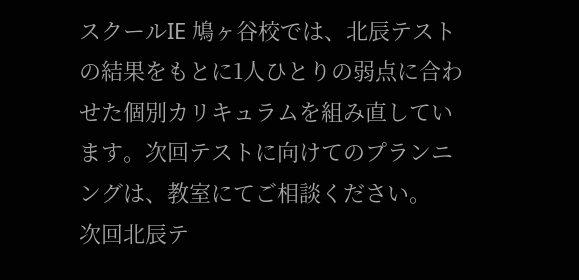スクールIE 鳩ヶ谷校では、北辰テストの結果をもとに1人ひとりの弱点に合わせた個別カリキュラムを組み直しています。次回テストに向けてのプランニングは、教室にてご相談ください。
次回北辰テ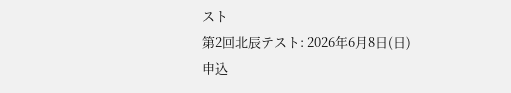スト
第2回北辰テスト: 2026年6月8日(日)
申込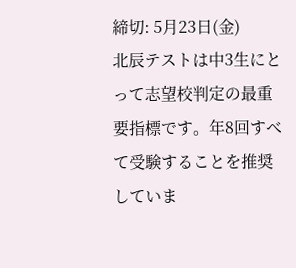締切: 5月23日(金)
北辰テストは中3生にとって志望校判定の最重要指標です。年8回すべて受験することを推奨していま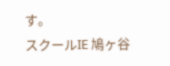す。
スクールIE 鳩ヶ谷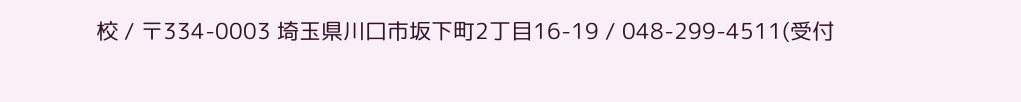校 / 〒334-0003 埼玉県川口市坂下町2丁目16-19 / 048-299-4511(受付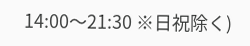14:00〜21:30 ※日祝除く)